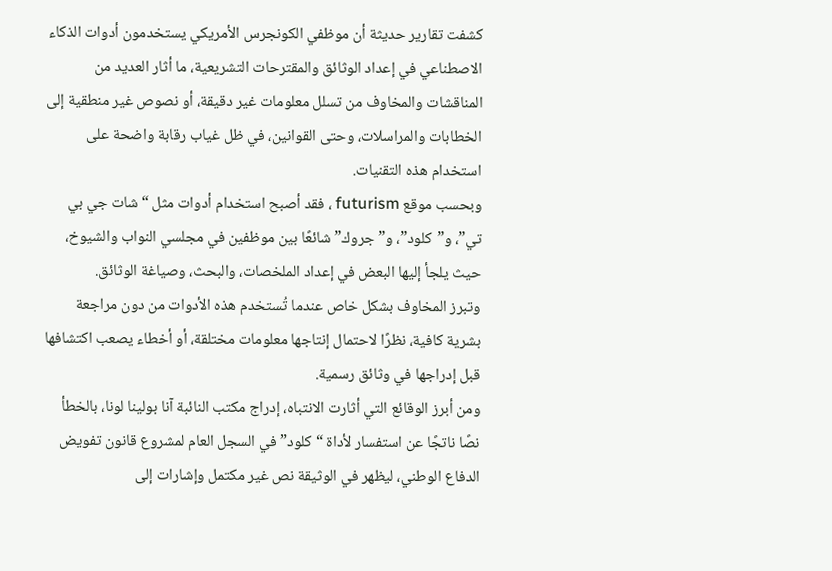كشفت تقارير حديثة أن موظفي الكونجرس الأمريكي يستخدمون أدوات الذكاء الاصطناعي في إعداد الوثائق والمقترحات التشريعية، ما أثار العديد من المناقشات والمخاوف من تسلل معلومات غير دقيقة، أو نصوص غير منطقية إلى الخطابات والمراسلات، وحتى القوانين، في ظل غياب رقابة واضحة على استخدام هذه التقنيات.
وبحسب موقع futurism ، فقد أصبح استخدام أدوات مثل “شات جي بي تي”، و”كلود”، و”جروك” شائعًا بين موظفين في مجلسي النواب والشيوخ، حيث يلجأ إليها البعض في إعداد الملخصات، والبحث، وصياغة الوثائق.
وتبرز المخاوف بشكل خاص عندما تُستخدم هذه الأدوات من دون مراجعة بشرية كافية، نظرًا لاحتمال إنتاجها معلومات مختلقة، أو أخطاء يصعب اكتشافها قبل إدراجها في وثائق رسمية.
ومن أبرز الوقائع التي أثارت الانتباه، إدراج مكتب النائبة آنا بولينا لونا، بالخطأ نصًا ناتجًا عن استفسار لأداة “كلود” في السجل العام لمشروع قانون تفويض الدفاع الوطني، ليظهر في الوثيقة نص غير مكتمل وإشارات إلى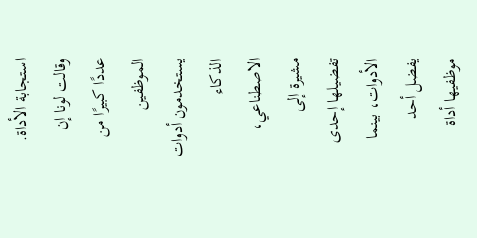استجابة الأداة.
وقالت لونا إن عددًا كبيرًا من الموظفين يستخدمون أدوات الذكاء الاصطناعي، مشيرة إلى تفضيلها إحدى الأدوات، بينما يفضل أحد موظفيها أداة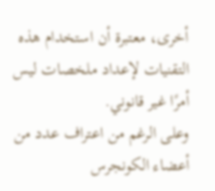أخرى، معتبرة أن استخدام هذه التقنيات لإعداد ملخصات ليس أمرًا غير قانوني.
وعلى الرغم من اعتراف عدد من أعضاء الكونجرس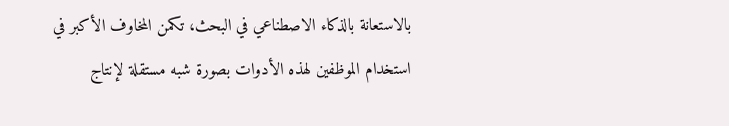بالاستعانة بالذكاء الاصطناعي في البحث، تكمن المخاوف الأكبر في استخدام الموظفين لهذه الأدوات بصورة شبه مستقلة لإنتاج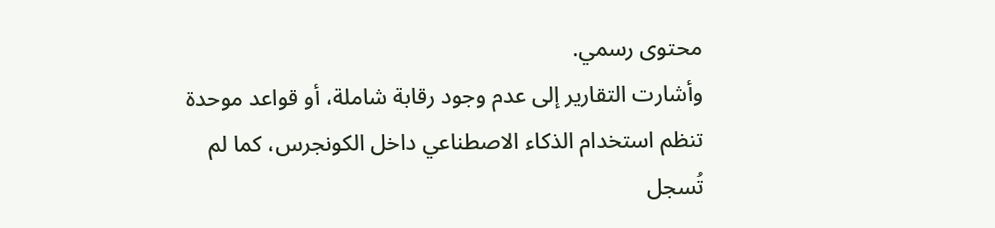محتوى رسمي.
وأشارت التقارير إلى عدم وجود رقابة شاملة، أو قواعد موحدة تنظم استخدام الذكاء الاصطناعي داخل الكونجرس، كما لم تُسجل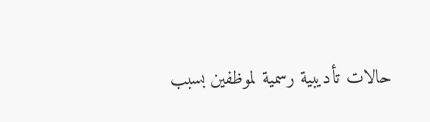حالات تأديبية رسمية لموظفين بسبب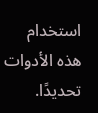استخدام هذه الأدوات تحديدًا.